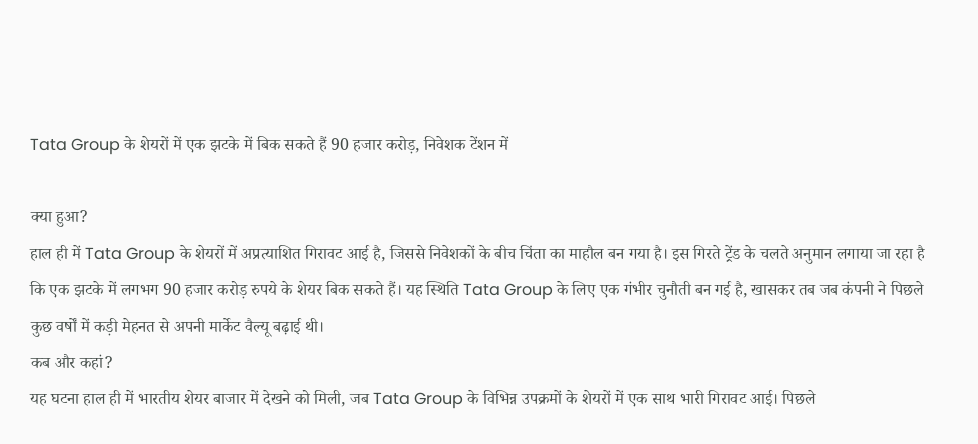Tata Group के शेयरों में एक झटके में बिक सकते हैं 90 हजार करोड़, निवेशक टेंशन में

क्या हुआ?
हाल ही में Tata Group के शेयरों में अप्रत्याशित गिरावट आई है, जिससे निवेशकों के बीच चिंता का माहौल बन गया है। इस गिरते ट्रेंड के चलते अनुमान लगाया जा रहा है कि एक झटके में लगभग 90 हजार करोड़ रुपये के शेयर बिक सकते हैं। यह स्थिति Tata Group के लिए एक गंभीर चुनौती बन गई है, खासकर तब जब कंपनी ने पिछले कुछ वर्षों में कड़ी मेहनत से अपनी मार्केट वैल्यू बढ़ाई थी।
कब और कहां?
यह घटना हाल ही में भारतीय शेयर बाजार में देखने को मिली, जब Tata Group के विभिन्न उपक्रमों के शेयरों में एक साथ भारी गिरावट आई। पिछले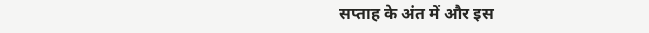सप्ताह के अंत में और इस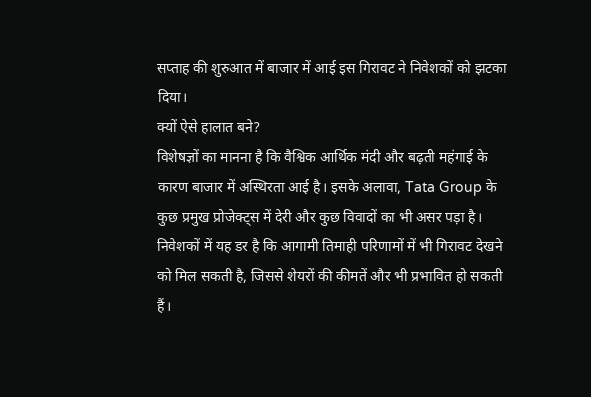सप्ताह की शुरुआत में बाजार में आई इस गिरावट ने निवेशकों को झटका दिया।
क्यों ऐसे हालात बने?
विशेषज्ञों का मानना है कि वैश्विक आर्थिक मंदी और बढ़ती महंगाई के कारण बाजार में अस्थिरता आई है। इसके अलावा, Tata Group के कुछ प्रमुख प्रोजेक्ट्स में देरी और कुछ विवादों का भी असर पड़ा है। निवेशकों में यह डर है कि आगामी तिमाही परिणामों में भी गिरावट देखने को मिल सकती है, जिससे शेयरों की कीमतें और भी प्रभावित हो सकती हैं।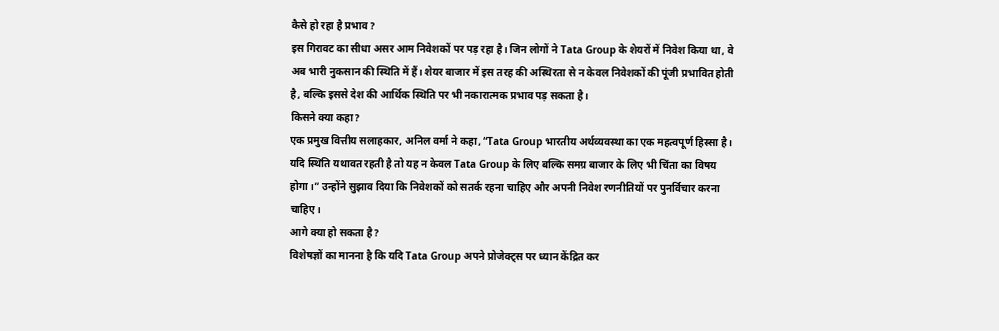कैसे हो रहा है प्रभाव?
इस गिरावट का सीधा असर आम निवेशकों पर पड़ रहा है। जिन लोगों ने Tata Group के शेयरों में निवेश किया था, वे अब भारी नुकसान की स्थिति में हैं। शेयर बाजार में इस तरह की अस्थिरता से न केवल निवेशकों की पूंजी प्रभावित होती है, बल्कि इससे देश की आर्थिक स्थिति पर भी नकारात्मक प्रभाव पड़ सकता है।
किसने क्या कहा?
एक प्रमुख वित्तीय सलाहकार, अनिल वर्मा ने कहा, “Tata Group भारतीय अर्थव्यवस्था का एक महत्वपूर्ण हिस्सा है। यदि स्थिति यथावत रहती है तो यह न केवल Tata Group के लिए बल्कि समग्र बाजार के लिए भी चिंता का विषय होगा।” उन्होंने सुझाव दिया कि निवेशकों को सतर्क रहना चाहिए और अपनी निवेश रणनीतियों पर पुनर्विचार करना चाहिए।
आगे क्या हो सकता है?
विशेषज्ञों का मानना है कि यदि Tata Group अपने प्रोजेक्ट्स पर ध्यान केंद्रित कर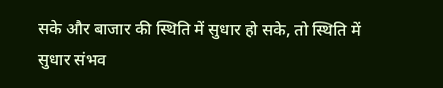सके और बाजार की स्थिति में सुधार हो सके, तो स्थिति में सुधार संभव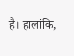है। हालांकि,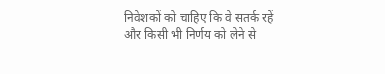निवेशकों को चाहिए कि वे सतर्क रहें और किसी भी निर्णय को लेने से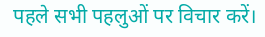पहले सभी पहलुओं पर विचार करें।